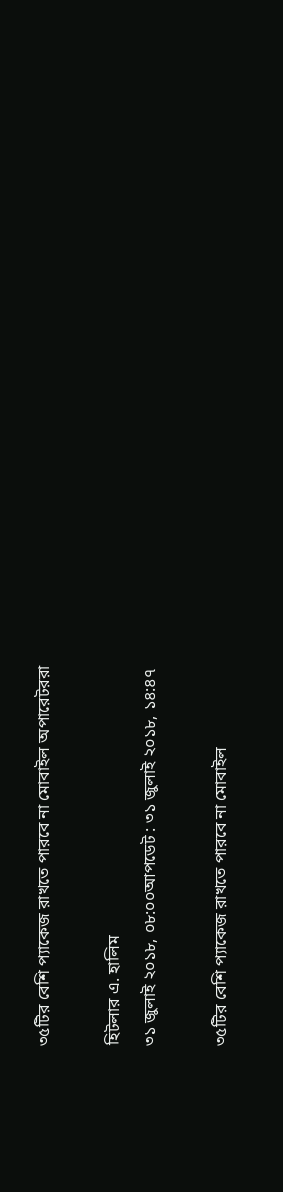৩৫টির বেশি প্যাকেজ রাখতে পারবে না মোবাইল অপারেটররা

হিটলার এ. হালিম
৩১ জুলাই ২০১৮, ০৮:০০আপডেট : ৩১ জুলাই ২০১৮, ১৪:৪৭

৩৫টির বেশি প্যাকেজ রাখতে পারবে না মোবাইল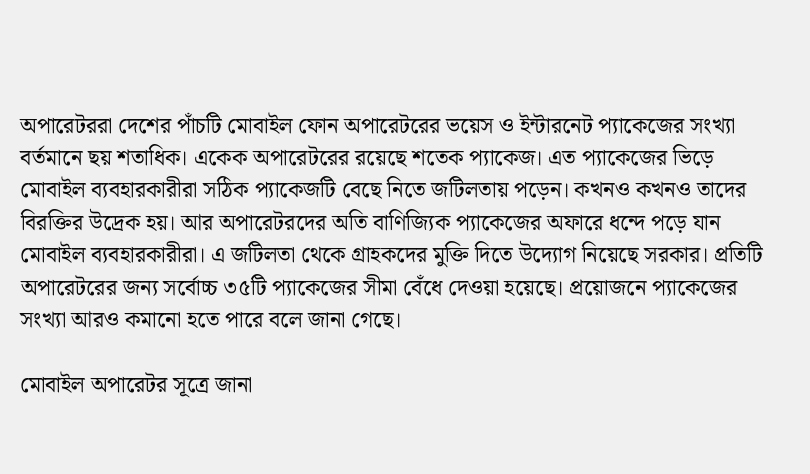অপারেটররা দেশের পাঁচটি মোবাইল ফোন অপারেটরের ভয়েস ও ইন্টারনেট প্যাকেজের সংখ্যা বর্তমানে ছয় শতাধিক। একেক অপারেটরের রয়েছে শতেক প্যাকেজ। এত প্যাকেজের ভিড়ে মোবাইল ব্যবহারকারীরা সঠিক প্যাকেজটি বেছে নিতে জটিলতায় পড়েন। কখনও কখনও তাদের বিরক্তির উদ্রেক হয়। আর অপারেটরদের অতি বাণিজ্যিক প্যাকেজের অফারে ধন্দে পড়ে যান মোবাইল ব্যবহারকারীরা। এ জটিলতা থেকে গ্রাহকদের মুক্তি দিতে ‍উদ্যোগ নিয়েছে সরকার। প্রতিটি অপারেটরের জন্য সর্বোচ্চ ৩৫টি প্যাকেজের সীমা বেঁধে দেওয়া হয়েছে। প্রয়োজনে প্যাকেজের সংখ্যা আরও কমানো হতে পারে বলে জানা গেছে।

মোবাইল অপারেটর সূত্রে জানা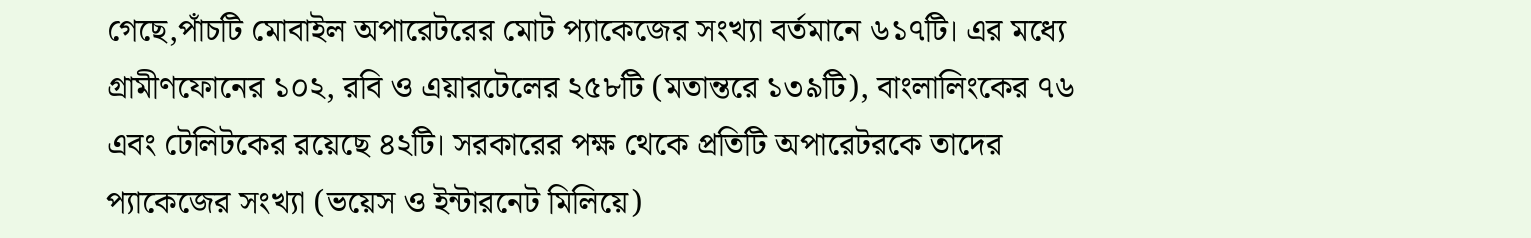গেছে,পাঁচটি মোবাইল অপারেটরের মোট প্যাকেজের সংখ্যা বর্তমানে ৬১৭টি। এর মধ্যে গ্রামীণফোনের ১০২, রবি ও এয়ারটেলের ২৫৮টি (মতান্তরে ১৩৯টি), বাংলালিংকের ৭৬ এবং টেলিটকের রয়েছে ৪২টি। সরকারের পক্ষ থেকে প্রতিটি অপারেটরকে তাদের প্যাকেজের সংখ্যা (ভয়েস ও ইন্টারনেট মিলিয়ে)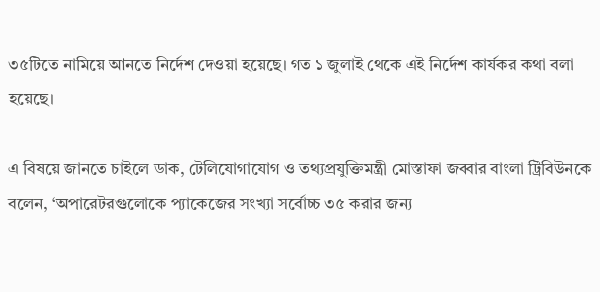৩৫টিতে নামিয়ে আনতে নির্দেশ দেওয়া হয়েছে। গত ১ জুলাই থেকে এই নির্দেশ কার্যকর কথা বলা হয়েছে।

এ বিষয়ে জানতে চাইলে ডাক, টেলিযোগাযোগ ও তথ্যপ্রযুক্তিমন্ত্রী মোস্তাফা জব্বার বাংলা ট্রিবিউনকে বলেন, ‘অপারেটরগুলোকে প্যাকেজের সংখ্যা সর্বোচ্চ ৩৫ করার জন্য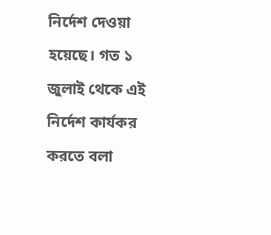নির্দেশ দেওয়া হয়েছে। গত ১ জুলাই থেকে এই নির্দেশ কার্যকর করতে বলা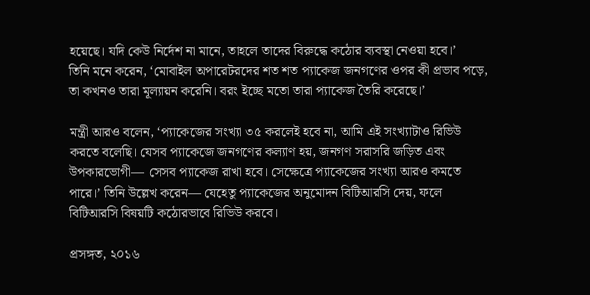হয়েছে। যদি কেউ নির্দেশ না মানে, তাহলে তাদের বিরুদ্ধে কঠোর ব্যবস্থা নেওয়া হবে।’
তিনি মনে করেন, ‘মোবাইল অপারেটরদের শত শত প্যাকেজ জনগণের ওপর কী প্রভাব পড়ে, তা কখনও তারা মূল্যায়ন করেনি। বরং ইচ্ছে মতো তারা প্যাকেজ তৈরি করেছে।’

মন্ত্রী আরও বলেন, ‘প্যাকেজের সংখ্যা ৩৫ করলেই হবে না, আমি এই সংখ্যাটাও রিভিউ করতে বলেছি। যেসব প্যাকেজে জনগণের কল্যাণ হয়, জনগণ সরাসরি জড়িত এবং উপকারভোগী— সেসব প্যাকেজ রাখা হবে। সেক্ষেত্রে প্যাকেজের সংখ্যা আরও কমতে পারে।’ তিনি উল্লেখ করেন— যেহেতু প্যাকেজের অনুমোদন বিটিআরসি দেয়, ফলে বিটিআরসি বিষয়টি কঠোরভাবে রিভিউ করবে।

প্রসঙ্গত, ২০১৬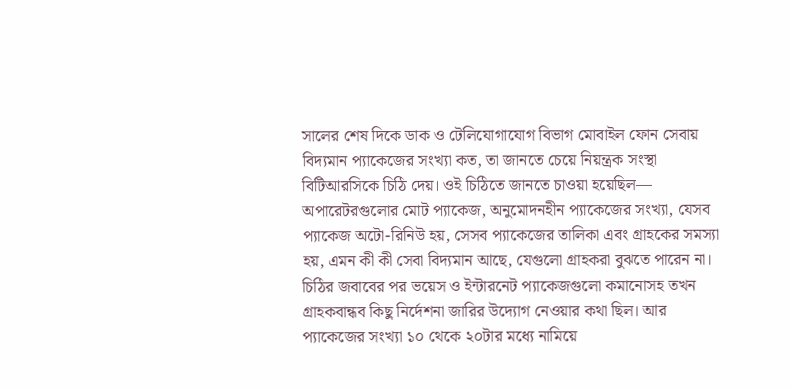সালের শেষ দিকে ডাক ও টেলিযোগাযোগ বিভাগ মোবাইল ফোন সেবায় বিদ্যমান প্যাকেজের সংখ্যা কত, তা জানতে চেয়ে নিয়ন্ত্রক সংস্থা বিটিআরসিকে চিঠি দেয়। ওই চিঠিতে জানতে চাওয়া হয়েছিল— অপারেটরগুলোর মোট প্যাকেজ, অনুমোদনহীন প্যাকেজের সংখ্যা, যেসব প্যাকেজ অটো-রিনিউ হয়, সেসব প্যাকেজের তালিকা এবং গ্রাহকের সমস্যা হয়, এমন কী কী সেবা বিদ্যমান আছে, যেগুলো গ্রাহকরা বুঝতে পারেন না। চিঠির জবাবের পর ভয়েস ও ইন্টারনেট প্যাকেজগুলো কমানোসহ তখন গ্রাহকবান্ধব কিছু নির্দেশনা জারির উদ্যোগ নেওয়ার কথা ছিল। আর প্যাকেজের সংখ্যা ১০ থেকে ২০টার মধ্যে নামিয়ে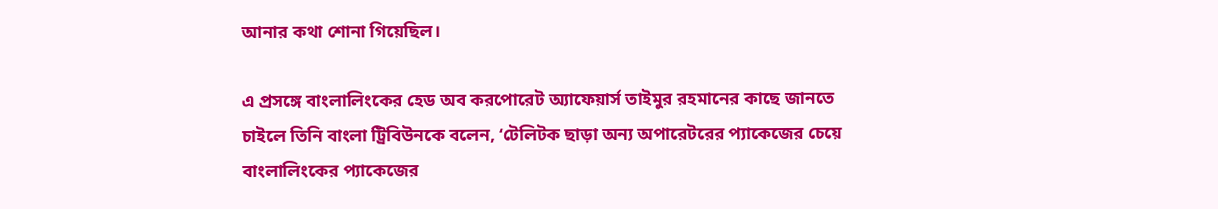আনার কথা শোনা গিয়েছিল।

এ প্রসঙ্গে বাংলালিংকের হেড অব করপোরেট অ্যাফেয়ার্স তাইমুর রহমানের কাছে জানতে চাইলে তিনি বাংলা ট্রিবিউনকে বলেন, ‘টেলিটক ছাড়া অন্য অপারেটরের প্যাকেজের চেয়ে বাংলালিংকের প্যাকেজের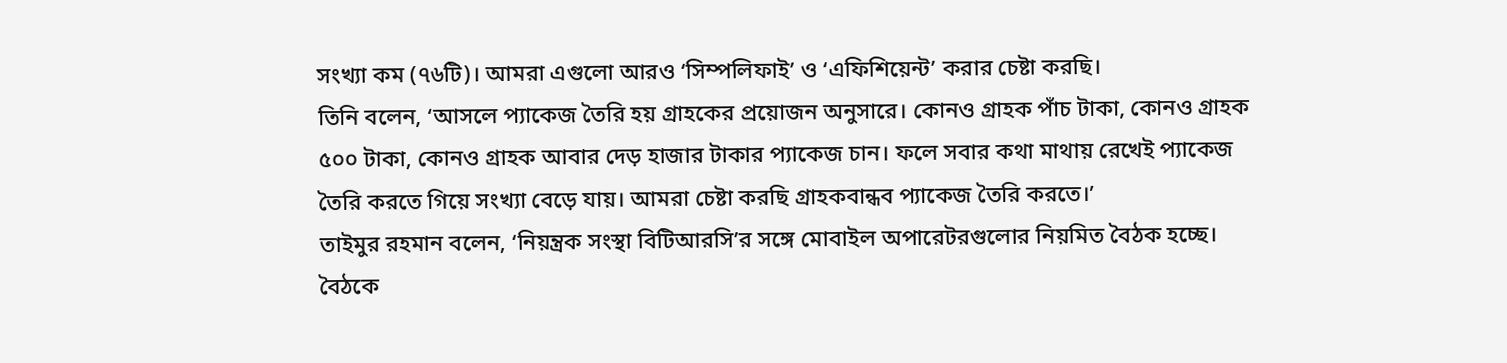সংখ্যা কম (৭৬টি)। আমরা এগুলো আরও ‘সিম্পলিফাই’ ও ‘এফিশিয়েন্ট’ করার চেষ্টা করছি।
তিনি বলেন, ‘আসলে প্যাকেজ তৈরি হয় গ্রাহকের প্রয়োজন অনুসারে। কোনও গ্রাহক পাঁচ টাকা, কোনও গ্রাহক ৫০০ টাকা, কোনও গ্রাহক আবার দেড় হাজার টাকার প্যাকেজ চান। ফলে সবার কথা মাথায় রেখেই প্যাকেজ তৈরি করতে গিয়ে সংখ্যা বেড়ে যায়। আমরা চেষ্টা করছি গ্রাহকবান্ধব প্যাকেজ তৈরি করতে।’
তাইমুর রহমান বলেন, ‘নিয়ন্ত্রক সংস্থা বিটিআরসি’র সঙ্গে মোবাইল অপারেটরগুলোর নিয়মিত বৈঠক হচ্ছে। বৈঠকে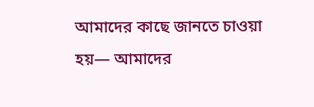আমাদের কাছে জানতে চাওয়া হয়— আমাদের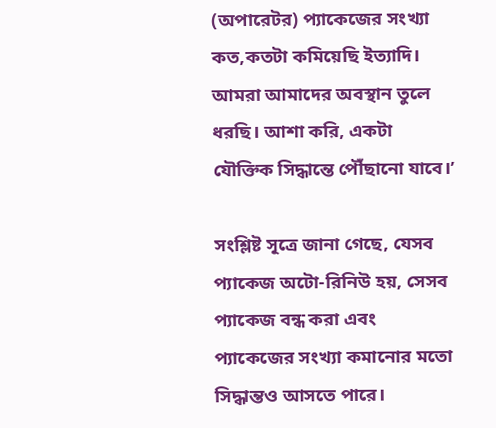(অপারেটর) প্যাকেজের সংখ্যা কত,কতটা কমিয়েছি ইত্যাদি। আমরা আমাদের অবস্থান তুলে ধরছি। আশা করি, একটা যৌক্তিক সিদ্ধান্তে পৌঁছানো যাবে।’

সংশ্লিষ্ট সূত্রে জানা গেছে, যেসব প্যাকেজ অটো-রিনিউ হয়, সেসব প্যাকেজ বন্ধ করা এবং প্যাকেজের সংখ্যা কমানোর মতো সিদ্ধান্তও আসতে পারে।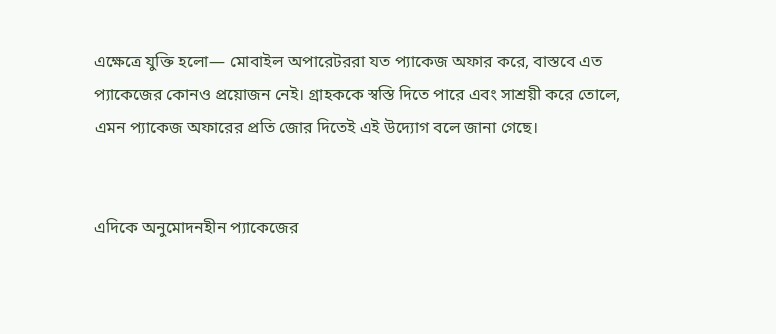এক্ষেত্রে যুক্তি হলো— মোবাইল অপারেটররা যত প্যাকেজ অফার করে, বাস্তবে এত প্যাকেজের কোনও প্রয়োজন নেই। গ্রাহককে স্বস্তি দিতে পারে এবং সাশ্রয়ী করে তোলে, এমন প্যাকেজ অফারের প্রতি জোর দিতেই এই উদ্যোগ বলে জানা গেছে।


এদিকে অনুমোদনহীন প্যাকেজের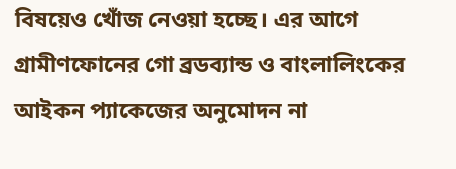বিষয়েও খোঁজ নেওয়া হচ্ছে। এর আগে গ্রামীণফোনের গো ব্রডব্যান্ড ও বাংলালিংকের আইকন প্যাকেজের অনুমোদন না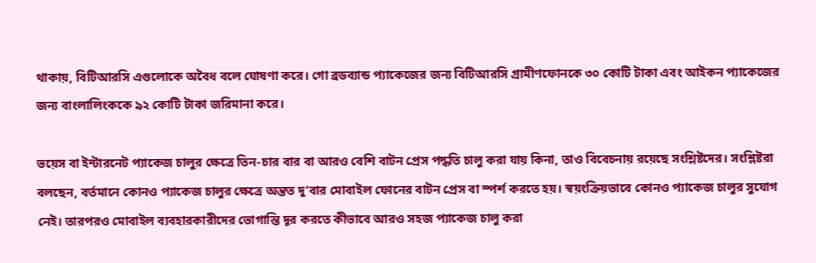থাকায়, বিটিআরসি এগুলোকে অবৈধ বলে ঘোষণা করে। গো ব্রডব্যান্ড প্যাকেজের জন্য বিটিআরসি গ্রামীণফোনকে ৩০ কোটি টাকা এবং আইকন প্যাকেজের জন্য বাংলালিংককে ৯২ কোটি টাকা জরিমানা করে।

ভয়েস বা ইন্টারনেট প্যাকেজ চালুর ক্ষেত্রে তিন-চার বার বা আরও বেশি বাটন প্রেস পদ্ধতি চালু করা যায় কিনা, তাও বিবেচনায় রয়েছে সংশ্লিষ্টদের। সংশ্লিষ্টরা বলছেন, বর্তমানে কোনও প্যাকেজ চালুর ক্ষেত্রে অন্তত দু’বার মোবাইল ফোনের বাটন প্রেস বা স্পর্শ করতে হয়। স্বয়ংক্রিয়ভাবে কোনও প্যাকেজ চালুর সুযোগ নেই। তারপরও মোবাইল ব্যবহারকারীদের ভোগান্তি দূর করতে কীভাবে আরও সহজ প্যাকেজ চালু করা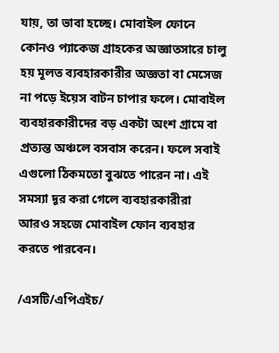যায়, তা ভাবা হচ্ছে। মোবাইল ফোনে কোনও প্যাকেজ গ্রাহকের অজ্ঞাতসারে চালু হয় মূলত ব্যবহারকারীর অজ্ঞতা বা মেসেজ না পড়ে ইয়েস বাটন চাপার ফলে। মোবাইল ব্যবহারকারীদের বড় একটা অংশ গ্রামে বা প্রত্যন্ত অঞ্চলে বসবাস করেন। ফলে সবাই এগুলো ঠিকমতো বুঝতে পারেন না। এই সমস্যা দূর করা গেলে ব্যবহারকারীরা আরও সহজে মোবাইল ফোন ব্যবহার করতে পারবেন।

/এসটি/এপিএইচ/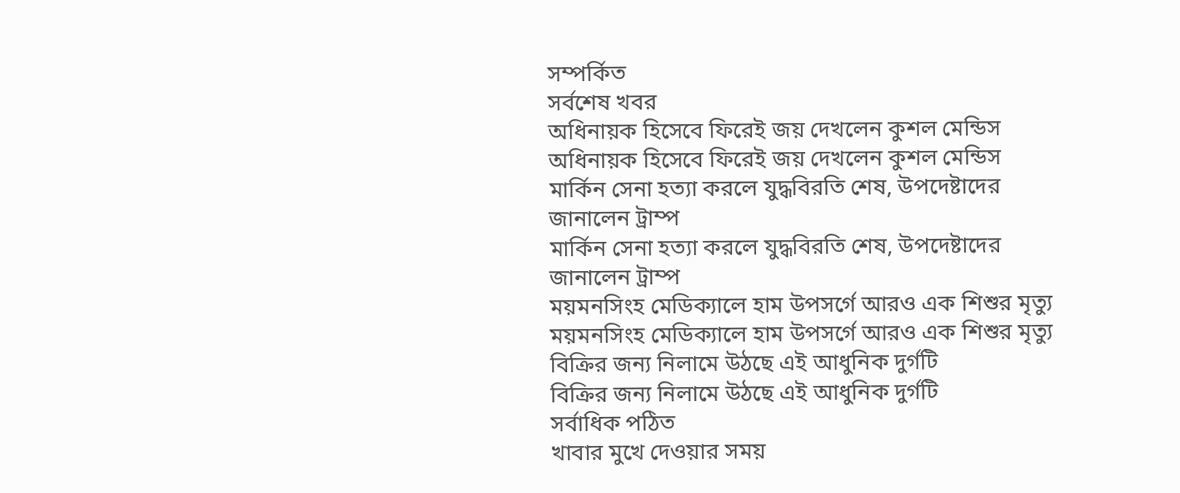সম্পর্কিত
সর্বশেষ খবর
অধিনায়ক হিসেবে ফিরেই জয় দেখলেন কুশল মেন্ডিস
অধিনায়ক হিসেবে ফিরেই জয় দেখলেন কুশল মেন্ডিস
মার্কিন সেনা হত্যা করলে যুদ্ধবিরতি শেষ, উপদেষ্টাদের জানালেন ট্রাম্প
মার্কিন সেনা হত্যা করলে যুদ্ধবিরতি শেষ, উপদেষ্টাদের জানালেন ট্রাম্প
ময়মনসিংহ মেডিক্যালে হাম উপসর্গে আরও এক শিশুর মৃত্যু
ময়মনসিংহ মেডিক্যালে হাম উপসর্গে আরও এক শিশুর মৃত্যু
বিক্রির জন্য নিলামে উঠছে এই আধুনিক দুর্গটি
বিক্রির জন্য নিলামে উঠছে এই আধুনিক দুর্গটি
সর্বাধিক পঠিত
খাবার মুখে দেওয়ার সময়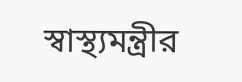স্বাস্থ্যমন্ত্রীর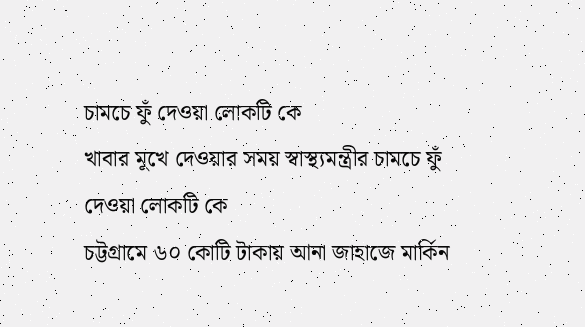চামচে ফুঁ দেওয়া লোকটি কে
খাবার মুখে দেওয়ার সময় স্বাস্থ্যমন্ত্রীর চামচে ফুঁ দেওয়া লোকটি কে
চট্টগ্রামে ৬০ কোটি টাকায় আনা জাহাজে মার্কিন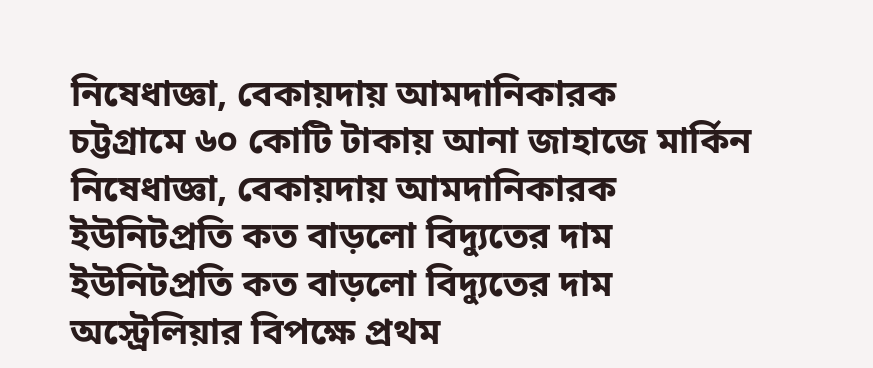নিষেধাজ্ঞা, বেকায়দায় আমদানিকারক
চট্টগ্রামে ৬০ কোটি টাকায় আনা জাহাজে মার্কিন নিষেধাজ্ঞা, বেকায়দায় আমদানিকারক
ইউনিটপ্রতি কত বাড়লো বিদ্যুতের দাম
ইউনিটপ্রতি কত বাড়লো বিদ্যুতের দাম
অস্ট্রেলিয়ার বিপক্ষে প্রথম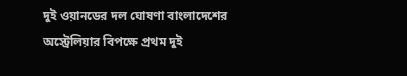দুই ওয়ানডের দল ঘোষণা বাংলাদেশের
অস্ট্রেলিয়ার বিপক্ষে প্রথম দুই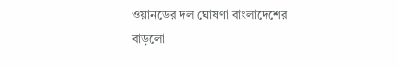ওয়ানডের দল ঘোষণা বাংলাদেশের
বাড়লো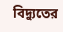বিদ্যুতের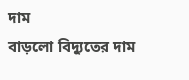দাম
বাড়লো বিদ্যুতের দাম